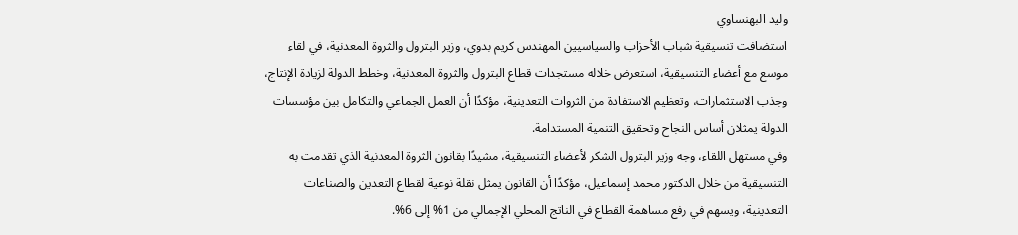وليد البهنساوي
استضافت تنسيقية شباب الأحزاب والسياسيين المهندس كريم بدوي، وزير البترول والثروة المعدنية، في لقاء موسع مع أعضاء التنسيقية، استعرض خلاله مستجدات قطاع البترول والثروة المعدنية، وخطط الدولة لزيادة الإنتاج، وجذب الاستثمارات، وتعظيم الاستفادة من الثروات التعدينية، مؤكدًا أن العمل الجماعي والتكامل بين مؤسسات الدولة يمثلان أساس النجاح وتحقيق التنمية المستدامة.
وفي مستهل اللقاء، وجه وزير البترول الشكر لأعضاء التنسيقية، مشيدًا بقانون الثروة المعدنية الذي تقدمت به التنسيقية من خلال الدكتور محمد إسماعيل، مؤكدًا أن القانون يمثل نقلة نوعية لقطاع التعدين والصناعات التعدينية، ويسهم في رفع مساهمة القطاع في الناتج المحلي الإجمالي من 1% إلى 6%.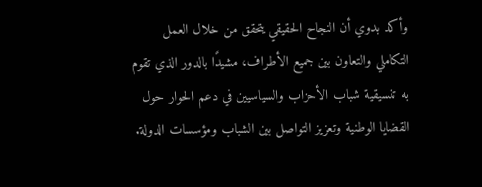وأكد بدوي أن النجاح الحقيقي يتحقق من خلال العمل التكاملي والتعاون بين جميع الأطراف، مشيدًا بالدور الذي تقوم به تنسيقية شباب الأحزاب والسياسيين في دعم الحوار حول القضايا الوطنية وتعزيز التواصل بين الشباب ومؤسسات الدولة.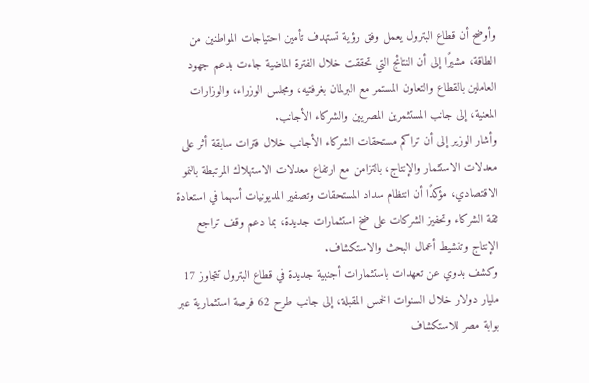وأوضح أن قطاع البترول يعمل وفق رؤية تستهدف تأمين احتياجات المواطنين من الطاقة، مشيرًا إلى أن النتائج التي تحققت خلال الفترة الماضية جاءت بدعم جهود العاملين بالقطاع والتعاون المستمر مع البرلمان بغرفتيه، ومجلس الوزراء، والوزارات المعنية، إلى جانب المستثمرين المصريين والشركاء الأجانب.
وأشار الوزير إلى أن تراكم مستحقات الشركاء الأجانب خلال فترات سابقة أثر على معدلات الاستثمار والإنتاج، بالتزامن مع ارتفاع معدلات الاستهلاك المرتبطة بالنمو الاقتصادي، مؤكدًا أن انتظام سداد المستحقات وتصفير المديونيات أسهما في استعادة ثقة الشركاء وتحفيز الشركات على ضخ استثمارات جديدة، بما دعم وقف تراجع الإنتاج وتنشيط أعمال البحث والاستكشاف.
وكشف بدوي عن تعهدات باستثمارات أجنبية جديدة في قطاع البترول تتجاوز 17 مليار دولار خلال السنوات الخمس المقبلة، إلى جانب طرح 62 فرصة استثمارية عبر بوابة مصر للاستكشاف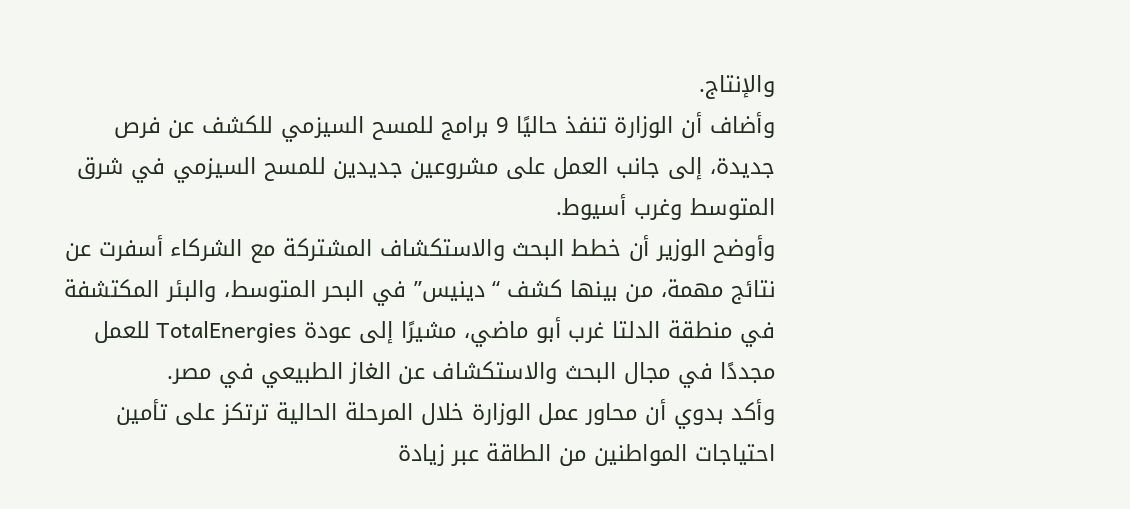والإنتاج.
وأضاف أن الوزارة تنفذ حاليًا 9 برامج للمسح السيزمي للكشف عن فرص جديدة، إلى جانب العمل على مشروعين جديدين للمسح السيزمي في شرق المتوسط وغرب أسيوط.
وأوضح الوزير أن خطط البحث والاستكشاف المشتركة مع الشركاء أسفرت عن نتائج مهمة، من بينها كشف “دينيس” في البحر المتوسط، والبئر المكتشفة في منطقة الدلتا غرب أبو ماضي، مشيرًا إلى عودة TotalEnergies للعمل مجددًا في مجال البحث والاستكشاف عن الغاز الطبيعي في مصر.
وأكد بدوي أن محاور عمل الوزارة خلال المرحلة الحالية ترتكز على تأمين احتياجات المواطنين من الطاقة عبر زيادة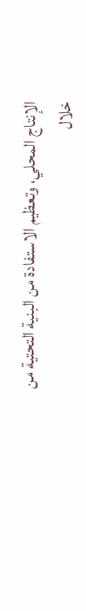الإنتاج المحلي، وتعظيم الاستفادة من البنية التحتية من خلال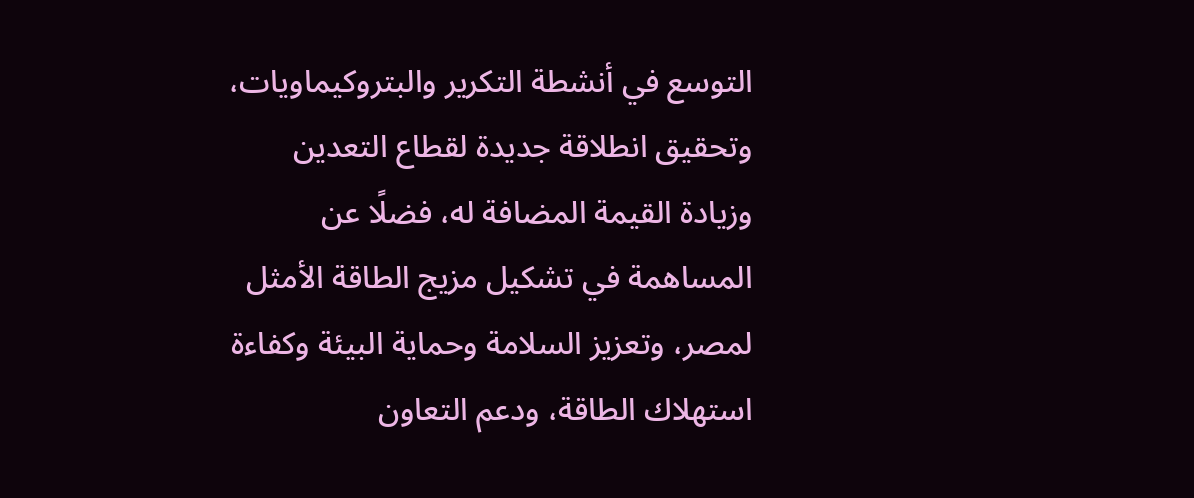التوسع في أنشطة التكرير والبتروكيماويات، وتحقيق انطلاقة جديدة لقطاع التعدين وزيادة القيمة المضافة له، فضلًا عن المساهمة في تشكيل مزيج الطاقة الأمثل لمصر، وتعزيز السلامة وحماية البيئة وكفاءة استهلاك الطاقة، ودعم التعاون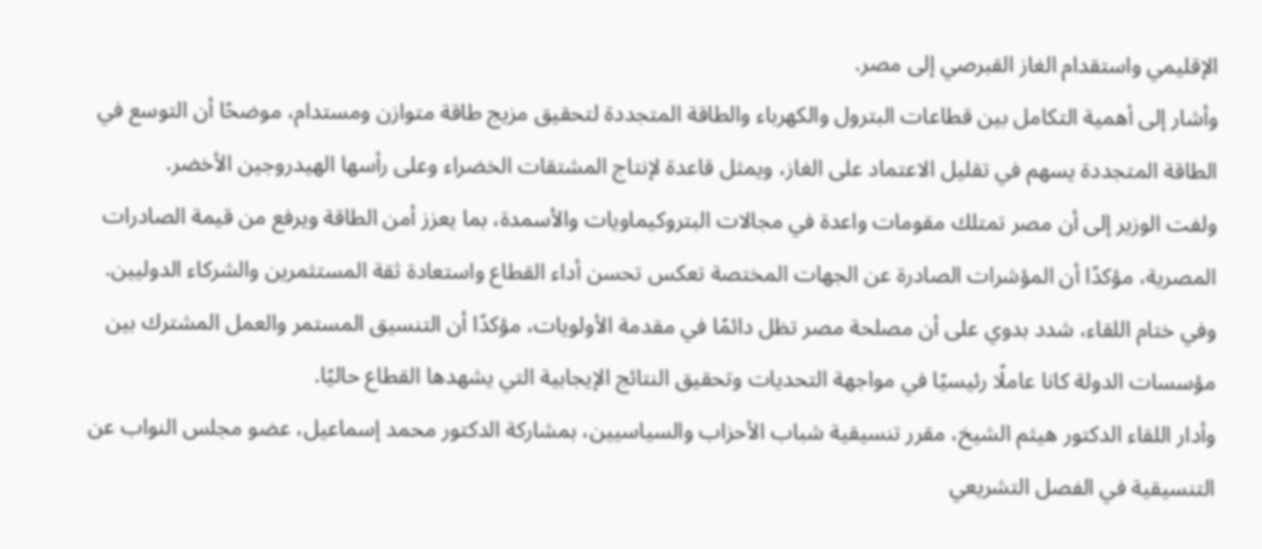الإقليمي واستقدام الغاز القبرصي إلى مصر.
وأشار إلى أهمية التكامل بين قطاعات البترول والكهرباء والطاقة المتجددة لتحقيق مزيج طاقة متوازن ومستدام، موضحًا أن التوسع في الطاقة المتجددة يسهم في تقليل الاعتماد على الغاز، ويمثل قاعدة لإنتاج المشتقات الخضراء وعلى رأسها الهيدروجين الأخضر.
ولفت الوزير إلى أن مصر تمتلك مقومات واعدة في مجالات البتروكيماويات والأسمدة، بما يعزز أمن الطاقة ويرفع من قيمة الصادرات المصرية، مؤكدًا أن المؤشرات الصادرة عن الجهات المختصة تعكس تحسن أداء القطاع واستعادة ثقة المستثمرين والشركاء الدوليين.
وفي ختام اللقاء، شدد بدوي على أن مصلحة مصر تظل دائمًا في مقدمة الأولويات، مؤكدًا أن التنسيق المستمر والعمل المشترك بين مؤسسات الدولة كانا عاملًا رئيسيًا في مواجهة التحديات وتحقيق النتائج الإيجابية التي يشهدها القطاع حاليًا.
وأدار اللقاء الدكتور هيثم الشيخ، مقرر تنسيقية شباب الأحزاب والسياسيين، بمشاركة الدكتور محمد إسماعيل، عضو مجلس النواب عن التنسيقية في الفصل التشريعي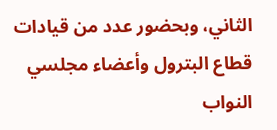الثاني، وبحضور عدد من قيادات قطاع البترول وأعضاء مجلسي النواب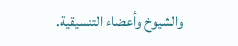والشيوخ وأعضاء التنسيقية.